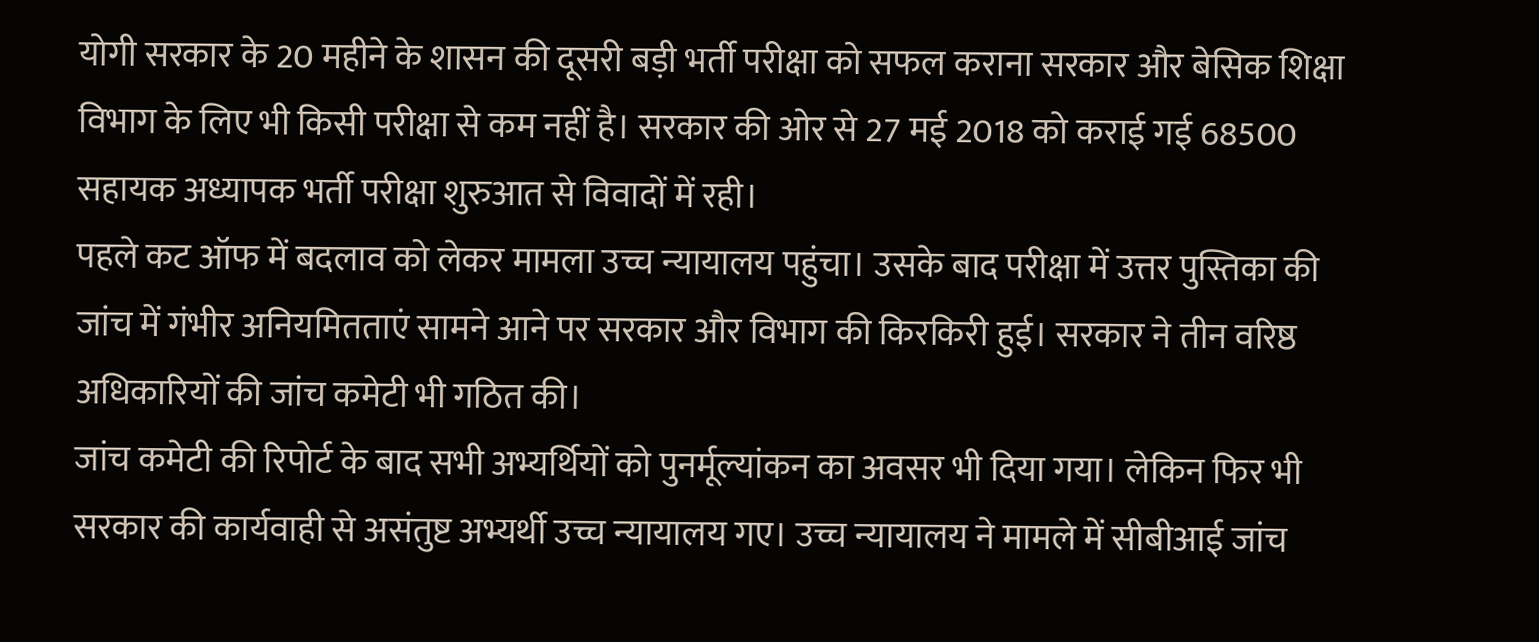योगी सरकार के 20 महीने के शासन की दूसरी बड़ी भर्ती परीक्षा को सफल कराना सरकार और बेसिक शिक्षा विभाग के लिए भी किसी परीक्षा से कम नहीं है। सरकार की ओर से 27 मई 2018 को कराई गई 68500 सहायक अध्यापक भर्ती परीक्षा शुरुआत से विवादों में रही।
पहले कट ऑफ में बदलाव को लेकर मामला उच्च न्यायालय पहुंचा। उसके बाद परीक्षा में उत्तर पुस्तिका की जांच में गंभीर अनियमितताएं सामने आने पर सरकार और विभाग की किरकिरी हुई। सरकार ने तीन वरिष्ठ अधिकारियों की जांच कमेटी भी गठित की।
जांच कमेटी की रिपोर्ट के बाद सभी अभ्यर्थियों को पुनर्मूल्यांकन का अवसर भी दिया गया। लेकिन फिर भी सरकार की कार्यवाही से असंतुष्ट अभ्यर्थी उच्च न्यायालय गए। उच्च न्यायालय ने मामले में सीबीआई जांच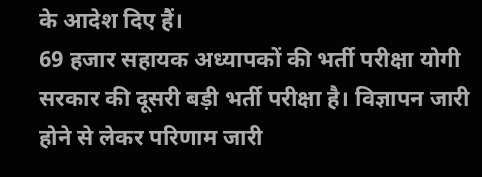के आदेश दिए हैं।
69 हजार सहायक अध्यापकों की भर्ती परीक्षा योगी सरकार की दूसरी बड़ी भर्ती परीक्षा है। विज्ञापन जारी होने से लेकर परिणाम जारी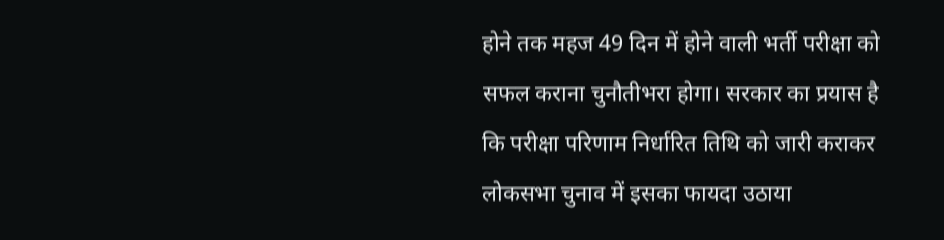होने तक महज 49 दिन में होने वाली भर्ती परीक्षा को सफल कराना चुनौतीभरा होगा। सरकार का प्रयास है कि परीक्षा परिणाम निर्धारित तिथि को जारी कराकर लोकसभा चुनाव में इसका फायदा उठाया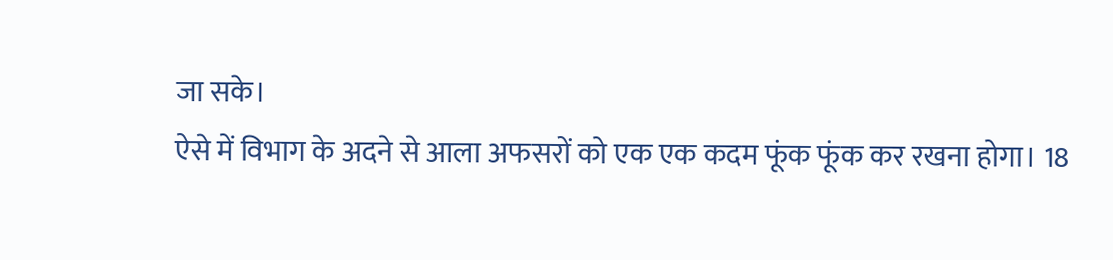जा सके।
ऐसे में विभाग के अदने से आला अफसरों को एक एक कदम फूंक फूंक कर रखना होगा। 18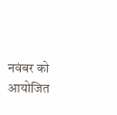नवंबर को आयोजित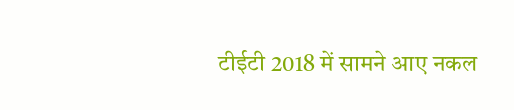टीईटी 2018 में सामने आए नकल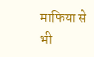माफिया से भी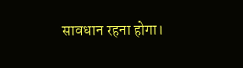सावधान रहना होगा।